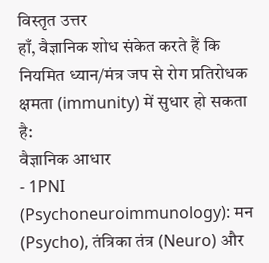विस्तृत उत्तर
हाँ, वैज्ञानिक शोध संकेत करते हैं कि नियमित ध्यान/मंत्र जप से रोग प्रतिरोधक क्षमता (immunity) में सुधार हो सकता है:
वैज्ञानिक आधार
- 1PNI (Psychoneuroimmunology): मन (Psycho), तंत्रिका तंत्र (Neuro) और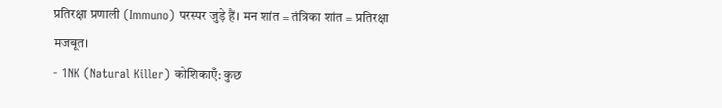प्रतिरक्षा प्रणाली (Immuno) परस्पर जुड़े हैं। मन शांत = तंत्रिका शांत = प्रतिरक्षा मजबूत।
- 1NK (Natural Killer) कोशिकाएँ: कुछ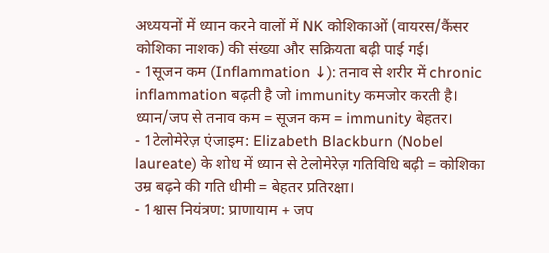अध्ययनों में ध्यान करने वालों में NK कोशिकाओं (वायरस/कैंसर कोशिका नाशक) की संख्या और सक्रियता बढ़ी पाई गई।
- 1सूजन कम (Inflammation ↓): तनाव से शरीर में chronic inflammation बढ़ती है जो immunity कमजोर करती है। ध्यान/जप से तनाव कम = सूजन कम = immunity बेहतर।
- 1टेलोमेरेज़ एंजाइम: Elizabeth Blackburn (Nobel laureate) के शोध में ध्यान से टेलोमेरेज़ गतिविधि बढ़ी = कोशिका उम्र बढ़ने की गति धीमी = बेहतर प्रतिरक्षा।
- 1श्वास नियंत्रण: प्राणायाम + जप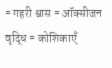= गहरी श्वास = ऑक्सीजन वृद्धि = कोशिकाएँ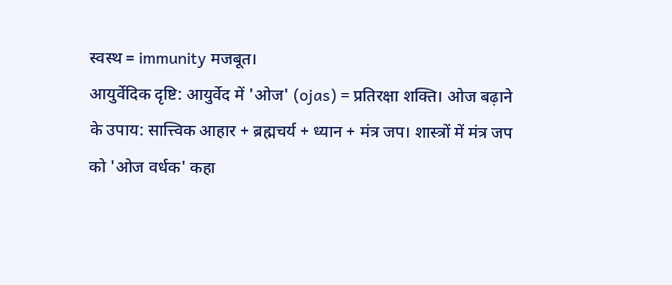स्वस्थ = immunity मजबूत।
आयुर्वेदिक दृष्टि: आयुर्वेद में 'ओज' (ojas) = प्रतिरक्षा शक्ति। ओज बढ़ाने के उपाय: सात्त्विक आहार + ब्रह्मचर्य + ध्यान + मंत्र जप। शास्त्रों में मंत्र जप को 'ओज वर्धक' कहा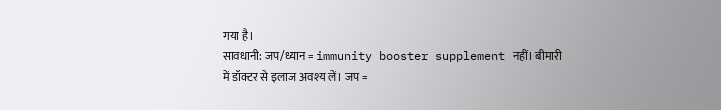गया है।
सावधानी: जप/ध्यान = immunity booster supplement नहीं। बीमारी में डॉक्टर से इलाज अवश्य लें। जप =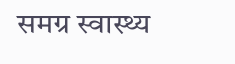समग्र स्वास्थ्य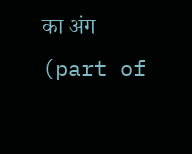का अंग (part of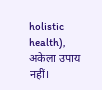holistic health), अकेला उपाय नहीं।